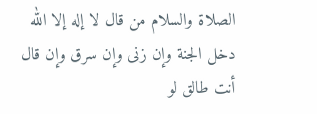الصلاة والسلام من قال لا إله إلا الله دخل الجنة وإن زنى وإن سرق وإن قال أنت طالق لو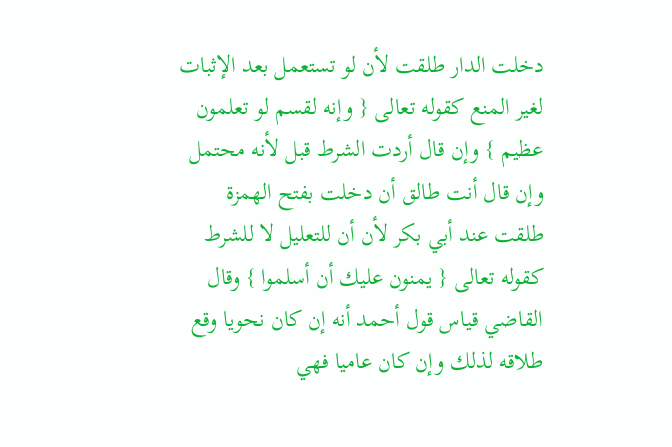دخلت الدار طلقت لأن لو تستعمل بعد الإثبات لغير المنع كقوله تعالى { وإنه لقسم لو تعلمون عظيم } وإن قال أردت الشرط قبل لأنه محتمل وإن قال أنت طالق أن دخلت بفتح الهمزة طلقت عند أبي بكر لأن أن للتعليل لا للشرط كقوله تعالى { يمنون عليك أن أسلموا } وقال القاضي قياس قول أحمد أنه إن كان نحويا وقع طلاقه لذلك وإن كان عاميا فهي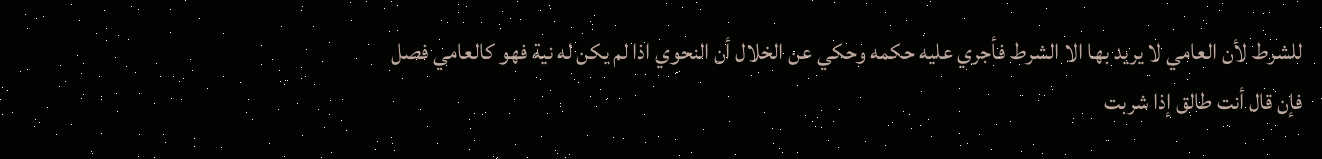للشرط لأن العامي لا يريد بها الا الشرط فأجري عليه حكمه وحكي عن الخلال أن النحوي اذا لم يكن له نية فهو كالعامي فصل
فإن قال أنت طالق إذا شربت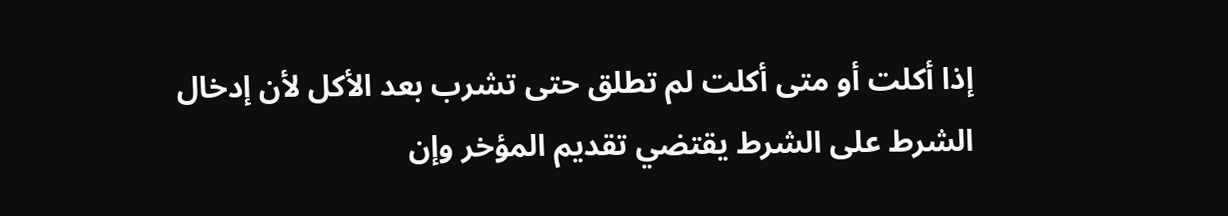إذا أكلت أو متى أكلت لم تطلق حتى تشرب بعد الأكل لأن إدخال الشرط على الشرط يقتضي تقديم المؤخر وإن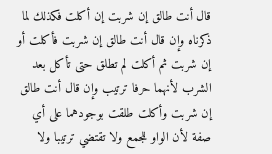قال أنت طالق إن شربت إن أكلت فكذلك لما ذكرناه وإن قال أنت طالق إن شربت فأكلت أو إن شربت ثم أكلت لم تطلق حتى تأكل بعد الشرب لأنهما حرفا ترتيب وإن قال أنت طالق إن شربت وأكلت طلقت بوجودهما على أي صفة لأن الواو للجمع ولا تقتضي ترتيبا ولا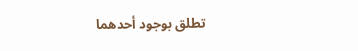تطلق بوجود أحدهما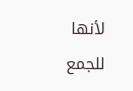لأنها للجمع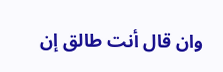وان قال أنت طالق إن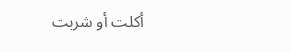أكلت أو شربت